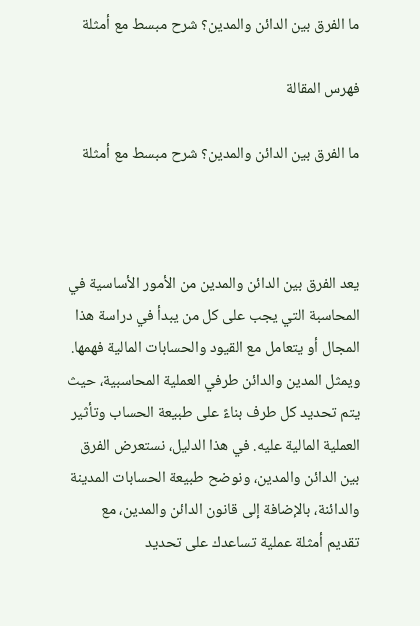ما الفرق بين الدائن والمدين؟ شرح مبسط مع أمثلة

فهرس المقالة

ما الفرق بين الدائن والمدين؟ شرح مبسط مع أمثلة



يعد الفرق بين الدائن والمدين من الأمور الأساسية في المحاسبة التي يجب على كل من يبدأ في دراسة هذا المجال أو يتعامل مع القيود والحسابات المالية فهمها. ويمثل المدين والدائن طرفي العملية المحاسبية، حيث يتم تحديد كل طرف بناءً على طبيعة الحساب وتأثير العملية المالية عليه. في هذا الدليل، نستعرض الفرق بين الدائن والمدين، ونوضح طبيعة الحسابات المدينة والدائنة، بالإضافة إلى قانون الدائن والمدين، مع تقديم أمثلة عملية تساعدك على تحديد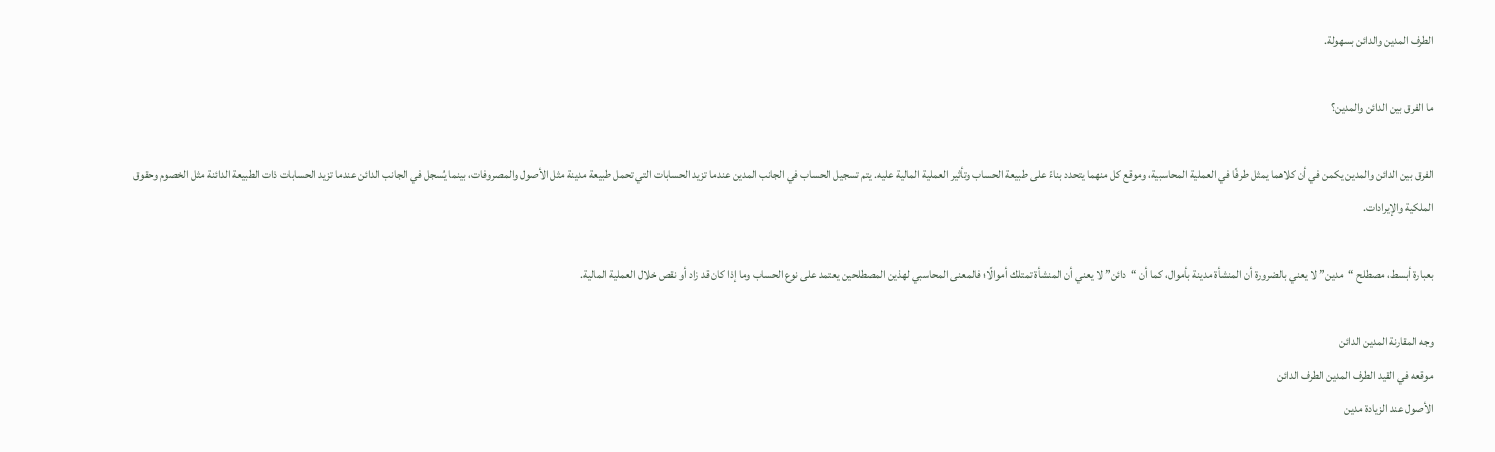الطرف المدين والدائن بسهولة.

ما الفرق بين الدائن والمدين؟

الفرق بين الدائن والمدين يكمن في أن كلاهما يمثل طرفًا في العملية المحاسبية، وموقع كل منهما يتحدد بناءً على طبيعة الحساب وتأثير العملية المالية عليه. يتم تسجيل الحساب في الجانب المدين عندما تزيد الحسابات التي تحمل طبيعة مدينة مثل الأصول والمصروفات، بينما يُسجل في الجانب الدائن عندما تزيد الحسابات ذات الطبيعة الدائنة مثل الخصوم وحقوق الملكية والإيرادات.

بعبارة أبسط، مصطلح “مدين” لا يعني بالضرورة أن المنشأة مدينة بأموال، كما أن “دائن” لا يعني أن المنشأة تمتلك أموالًا؛ فالمعنى المحاسبي لهذين المصطلحين يعتمد على نوع الحساب وما إذا كان قد زاد أو نقص خلال العملية المالية.

وجه المقارنة المدين الدائن
موقعه في القيد الطرف المدين الطرف الدائن
الأصول عند الزيادة مدين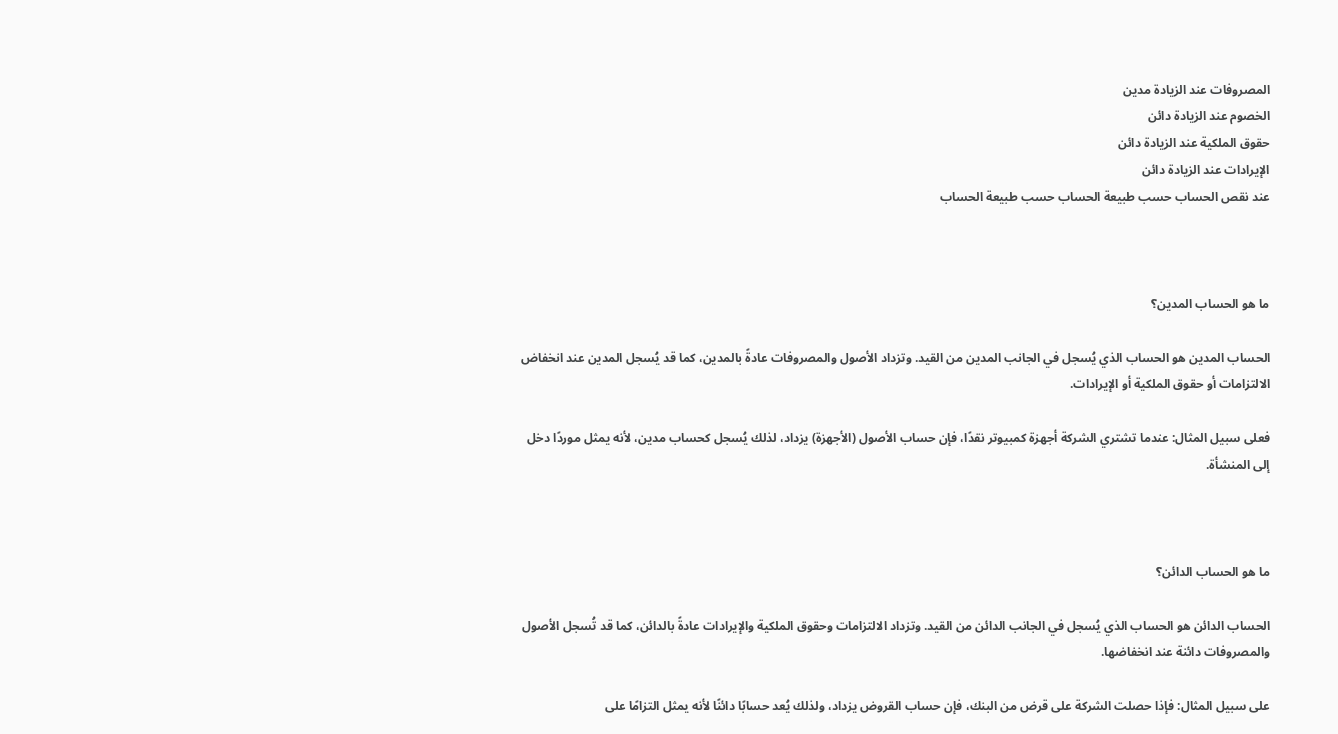المصروفات عند الزيادة مدين
الخصوم عند الزيادة دائن
حقوق الملكية عند الزيادة دائن
الإيرادات عند الزيادة دائن
عند نقص الحساب حسب طبيعة الحساب حسب طبيعة الحساب



ما هو الحساب المدين؟

الحساب المدين هو الحساب الذي يُسجل في الجانب المدين من القيد. وتزداد الأصول والمصروفات عادةً بالمدين، كما قد يُسجل المدين عند انخفاض الالتزامات أو حقوق الملكية أو الإيرادات.

فعلى سبيل المثال: عندما تشتري الشركة أجهزة كمبيوتر نقدًا، فإن حساب الأصول (الأجهزة) يزداد، لذلك يُسجل كحساب مدين، لأنه يمثل موردًا دخل إلى المنشأة.



ما هو الحساب الدائن؟

الحساب الدائن هو الحساب الذي يُسجل في الجانب الدائن من القيد. وتزداد الالتزامات وحقوق الملكية والإيرادات عادةً بالدائن، كما قد تُسجل الأصول والمصروفات دائنة عند انخفاضها.

على سبيل المثال: فإذا حصلت الشركة على قرض من البنك، فإن حساب القروض يزداد، ولذلك يُعد حسابًا دائنًا لأنه يمثل التزامًا على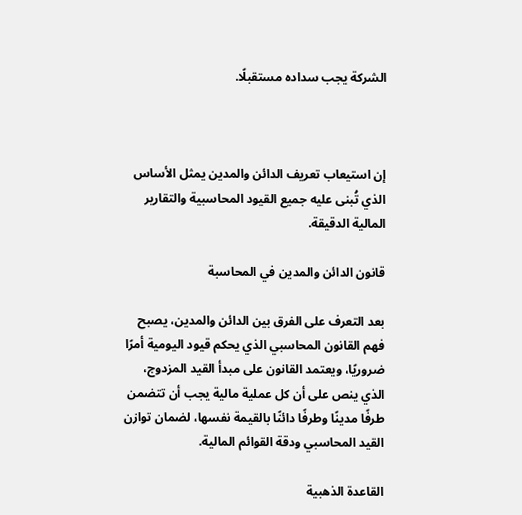الشركة يجب سداده مستقبلًا.



إن استيعاب تعريف الدائن والمدين يمثل الأساس الذي تُبنى عليه جميع القيود المحاسبية والتقارير المالية الدقيقة.

قانون الدائن والمدين في المحاسبة

بعد التعرف على الفرق بين الدائن والمدين، يصبح فهم القانون المحاسبي الذي يحكم قيود اليومية أمرًا ضروريًا، ويعتمد القانون على مبدأ القيد المزدوج، الذي ينص على أن كل عملية مالية يجب أن تتضمن طرفًا مدينًا وطرفًا دائنًا بالقيمة نفسها، لضمان توازن القيد المحاسبي ودقة القوائم المالية.

القاعدة الذهبية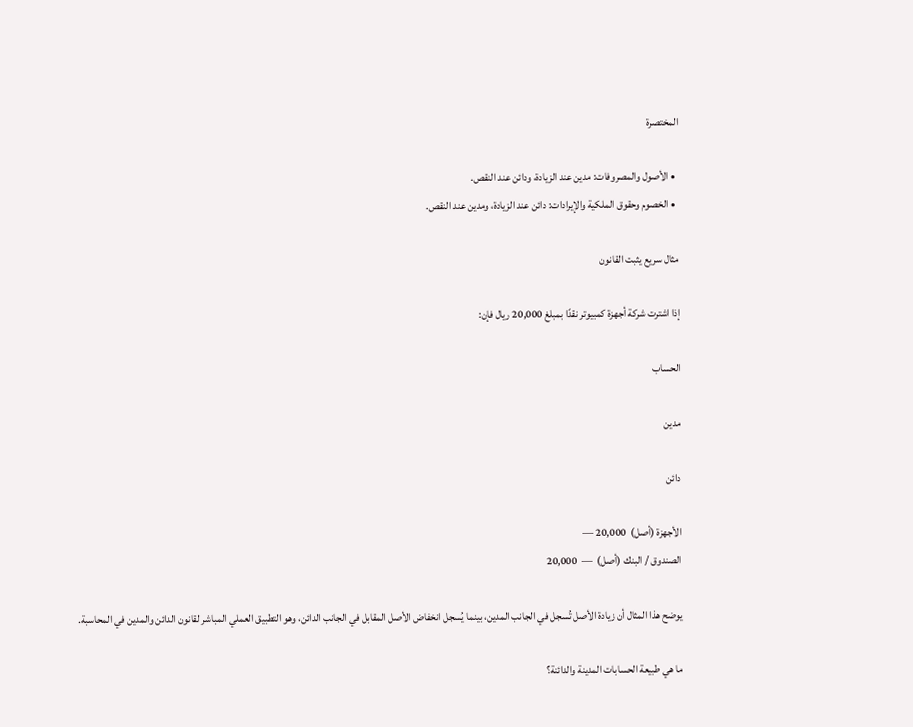المختصرة

  • الأصول والمصروفات: مدين عند الزيادة، ودائن عند النقص.
  • الخصوم وحقوق الملكية والإيرادات: دائن عند الزيادة، ومدين عند النقص.

مثال سريع يثبت القانون

إذا اشترت شركة أجهزة كمبيوتر نقدًا بمبلغ 20,000 ريال فإن:

الحساب

مدين

دائن

الأجهزة (أصل)  20,000 —
الصندوق / البنك (أصل)  —  20,000

يوضح هذا المثال أن زيادة الأصل تُسجل في الجانب المدين، بينما يُسجل انخفاض الأصل المقابل في الجانب الدائن، وهو التطبيق العملي المباشر لقانون الدائن والمدين في المحاسبة.

ما هي طبيعة الحسابات المدينة والدائنة؟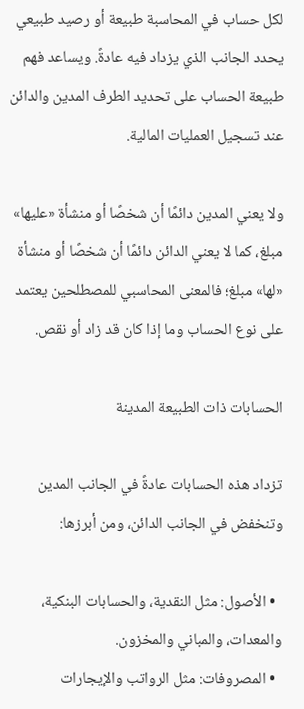لكل حساب في المحاسبة طبيعة أو رصيد طبيعي يحدد الجانب الذي يزداد فيه عادةً. ويساعد فهم طبيعة الحساب على تحديد الطرف المدين والدائن عند تسجيل العمليات المالية.

ولا يعني المدين دائمًا أن شخصًا أو منشأة «عليها» مبلغ، كما لا يعني الدائن دائمًا أن شخصًا أو منشأة «لها» مبلغ؛ فالمعنى المحاسبي للمصطلحين يعتمد على نوع الحساب وما إذا كان قد زاد أو نقص.

الحسابات ذات الطبيعة المدينة

تزداد هذه الحسابات عادةً في الجانب المدين وتنخفض في الجانب الدائن، ومن أبرزها:

  • الأصول: مثل النقدية، والحسابات البنكية، والمعدات، والمباني والمخزون.
  • المصروفات: مثل الرواتب والإيجارات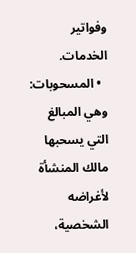وفواتير الخدمات.
  • المسحوبات: وهي المبالغ التي يسحبها مالك المنشأة لأغراضه الشخصية،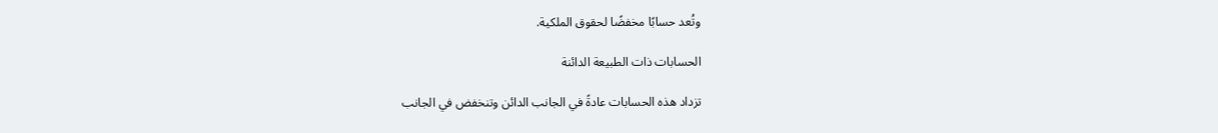وتُعد حسابًا مخفضًا لحقوق الملكية.

الحسابات ذات الطبيعة الدائنة

تزداد هذه الحسابات عادةً في الجانب الدائن وتنخفض في الجانب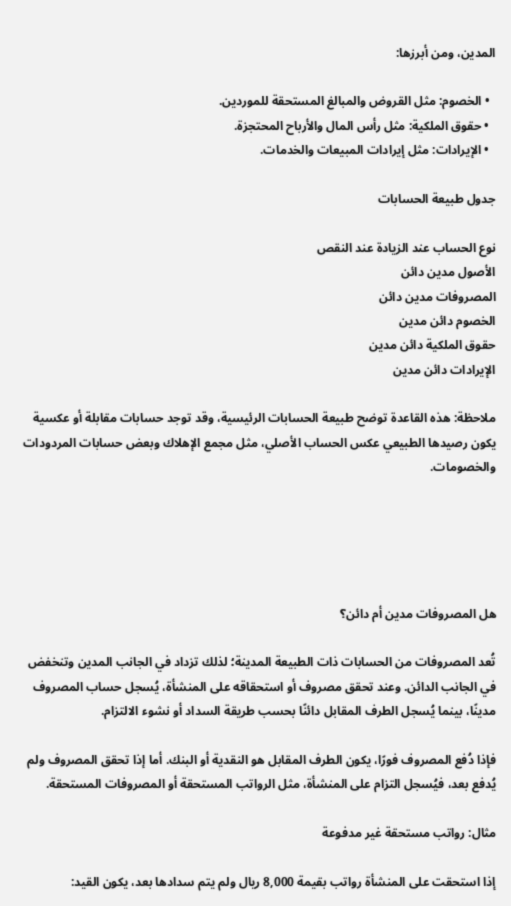المدين، ومن أبرزها:

  • الخصوم: مثل القروض والمبالغ المستحقة للموردين.
  • حقوق الملكية: مثل رأس المال والأرباح المحتجزة.
  • الإيرادات: مثل إيرادات المبيعات والخدمات.

جدول طبيعة الحسابات

نوع الحساب عند الزيادة عند النقص
الأصول مدين دائن
المصروفات مدين دائن
الخصوم دائن مدين
حقوق الملكية دائن مدين
الإيرادات دائن مدين

ملاحظة: هذه القاعدة توضح طبيعة الحسابات الرئيسية، وقد توجد حسابات مقابلة أو عكسية يكون رصيدها الطبيعي عكس الحساب الأصلي، مثل مجمع الإهلاك وبعض حسابات المردودات والخصومات.





هل المصروفات مدين أم دائن؟

تُعد المصروفات من الحسابات ذات الطبيعة المدينة؛ لذلك تزداد في الجانب المدين وتنخفض في الجانب الدائن. وعند تحقق مصروف أو استحقاقه على المنشأة، يُسجل حساب المصروف مدينًا، بينما يُسجل الطرف المقابل دائنًا بحسب طريقة السداد أو نشوء الالتزام.

فإذا دُفع المصروف فورًا، يكون الطرف المقابل هو النقدية أو البنك. أما إذا تحقق المصروف ولم يُدفع بعد، فيُسجل التزام على المنشأة، مثل الرواتب المستحقة أو المصروفات المستحقة.

مثال: رواتب مستحقة غير مدفوعة

إذا استحقت على المنشأة رواتب بقيمة 8,000 ريال ولم يتم سدادها بعد، يكون القيد: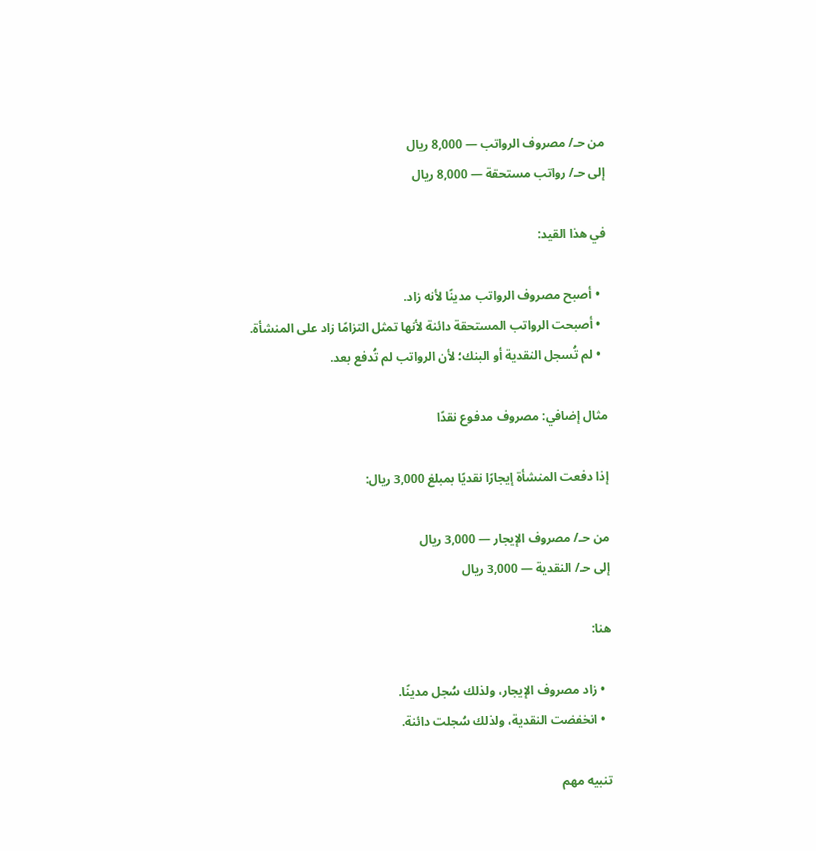من حـ/ مصروف الرواتب — 8,000 ريال
إلى حـ/ رواتب مستحقة — 8,000 ريال

في هذا القيد:

  • أصبح مصروف الرواتب مدينًا لأنه زاد.
  • أصبحت الرواتب المستحقة دائنة لأنها تمثل التزامًا زاد على المنشأة.
  • لم تُسجل النقدية أو البنك؛ لأن الرواتب لم تُدفع بعد.

مثال إضافي: مصروف مدفوع نقدًا

إذا دفعت المنشأة إيجارًا نقديًا بمبلغ 3,000 ريال:

من حـ/ مصروف الإيجار — 3,000 ريال
إلى حـ/ النقدية — 3,000 ريال

هنا:

  • زاد مصروف الإيجار، ولذلك سُجل مدينًا.
  • انخفضت النقدية، ولذلك سُجلت دائنة.

تنبيه مهم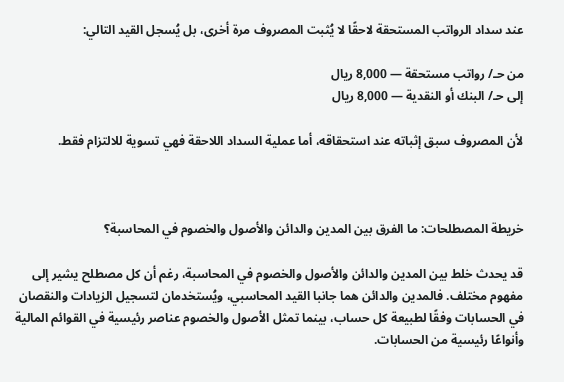عند سداد الرواتب المستحقة لاحقًا لا يُثبت المصروف مرة أخرى، بل يُسجل القيد التالي:

من حـ/ رواتب مستحقة — 8,000 ريال
إلى حـ/ البنك أو النقدية — 8,000 ريال

لأن المصروف سبق إثباته عند استحقاقه، أما عملية السداد اللاحقة فهي تسوية للالتزام فقط.



خريطة المصطلحات: ما الفرق بين المدين والدائن والأصول والخصوم في المحاسبة؟

قد يحدث خلط بين المدين والدائن والأصول والخصوم في المحاسبة، رغم أن كل مصطلح يشير إلى مفهوم مختلف. فالمدين والدائن هما جانبا القيد المحاسبي، ويُستخدمان لتسجيل الزيادات والنقصان في الحسابات وفقًا لطبيعة كل حساب، بينما تمثل الأصول والخصوم عناصر رئيسية في القوائم المالية وأنواعًا رئيسية من الحسابات.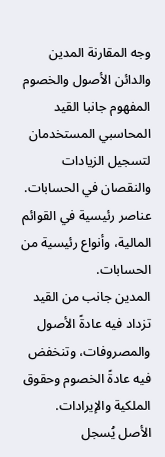وجه المقارنة المدين والدائن الأصول والخصوم
المفهوم جانبا القيد المحاسبي المستخدمان لتسجيل الزيادات والنقصان في الحسابات. عناصر رئيسية في القوائم المالية، وأنواع رئيسية من الحسابات.
المدين جانب من القيد تزداد فيه عادةً الأصول والمصروفات، وتنخفض فيه عادةً الخصوم وحقوق الملكية والإيرادات. الأصل يُسجل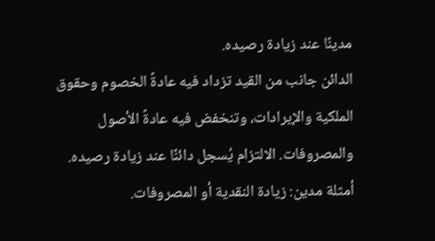مدينًا عند زيادة رصيده.
الدائن جانب من القيد تزداد فيه عادةً الخصوم وحقوق الملكية والإيرادات، وتنخفض فيه عادةً الأصول والمصروفات. الالتزام يُسجل دائنًا عند زيادة رصيده.
أمثلة مدين: زيادة النقدية أو المصروفات.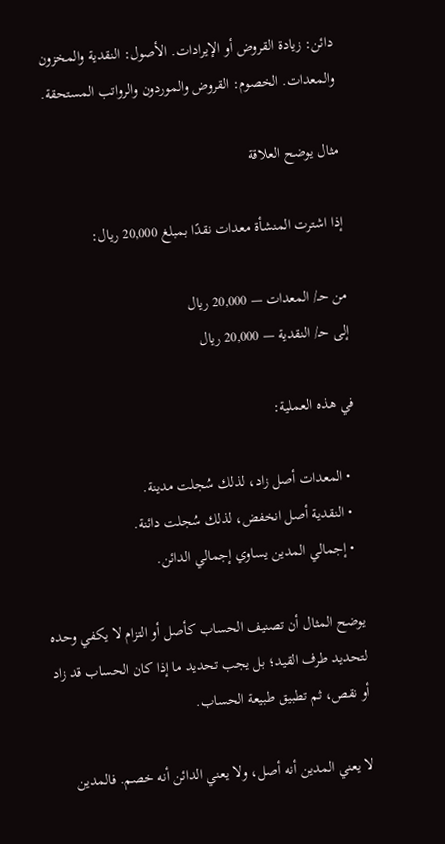دائن: زيادة القروض أو الإيرادات. الأصول: النقدية والمخزون والمعدات. الخصوم: القروض والموردون والرواتب المستحقة.

مثال يوضح العلاقة

إذا اشترت المنشأة معدات نقدًا بمبلغ 20,000 ريال:

من حـ/ المعدات — 20,000 ريال
إلى حـ/ النقدية — 20,000 ريال

في هذه العملية:

  • المعدات أصل زاد، لذلك سُجلت مدينة.
  • النقدية أصل انخفض، لذلك سُجلت دائنة.
  • إجمالي المدين يساوي إجمالي الدائن.

يوضح المثال أن تصنيف الحساب كأصل أو التزام لا يكفي وحده لتحديد طرف القيد؛ بل يجب تحديد ما إذا كان الحساب قد زاد أو نقص، ثم تطبيق طبيعة الحساب.

لا يعني المدين أنه أصل، ولا يعني الدائن أنه خصم. فالمدين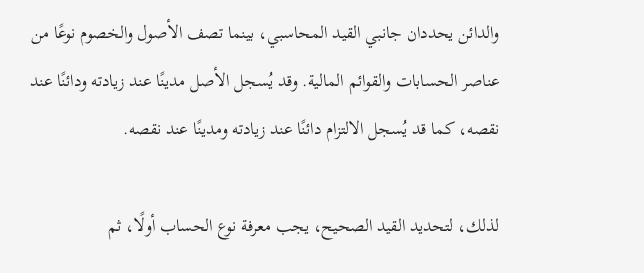والدائن يحددان جانبي القيد المحاسبي، بينما تصف الأصول والخصوم نوعًا من عناصر الحسابات والقوائم المالية. وقد يُسجل الأصل مدينًا عند زيادته ودائنًا عند نقصه، كما قد يُسجل الالتزام دائنًا عند زيادته ومدينًا عند نقصه.

لذلك، لتحديد القيد الصحيح، يجب معرفة نوع الحساب أولًا، ثم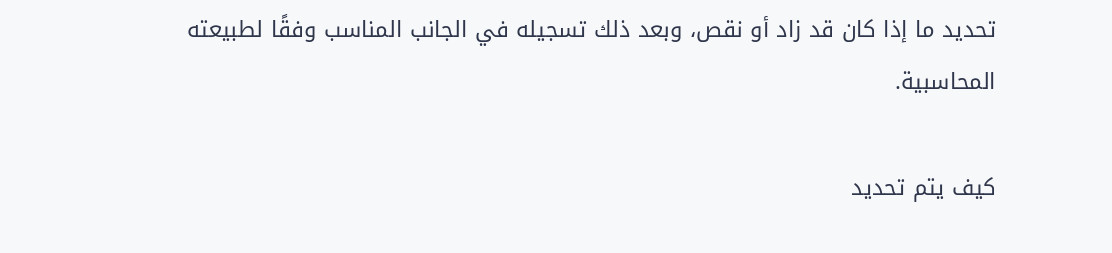تحديد ما إذا كان قد زاد أو نقص، وبعد ذلك تسجيله في الجانب المناسب وفقًا لطبيعته المحاسبية.

كيف يتم تحديد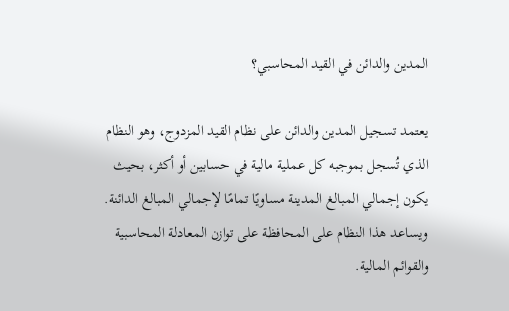المدين والدائن في القيد المحاسبي؟

يعتمد تسجيل المدين والدائن على نظام القيد المزدوج، وهو النظام الذي تُسجل بموجبه كل عملية مالية في حسابين أو أكثر، بحيث يكون إجمالي المبالغ المدينة مساويًا تمامًا لإجمالي المبالغ الدائنة. ويساعد هذا النظام على المحافظة على توازن المعادلة المحاسبية والقوائم المالية.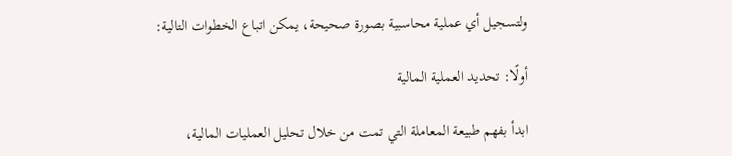ولتسجيل أي عملية محاسبية بصورة صحيحة، يمكن اتباع الخطوات التالية:

أولًا: تحديد العملية المالية

ابدأ بفهم طبيعة المعاملة التي تمت من خلال تحليل العمليات المالية،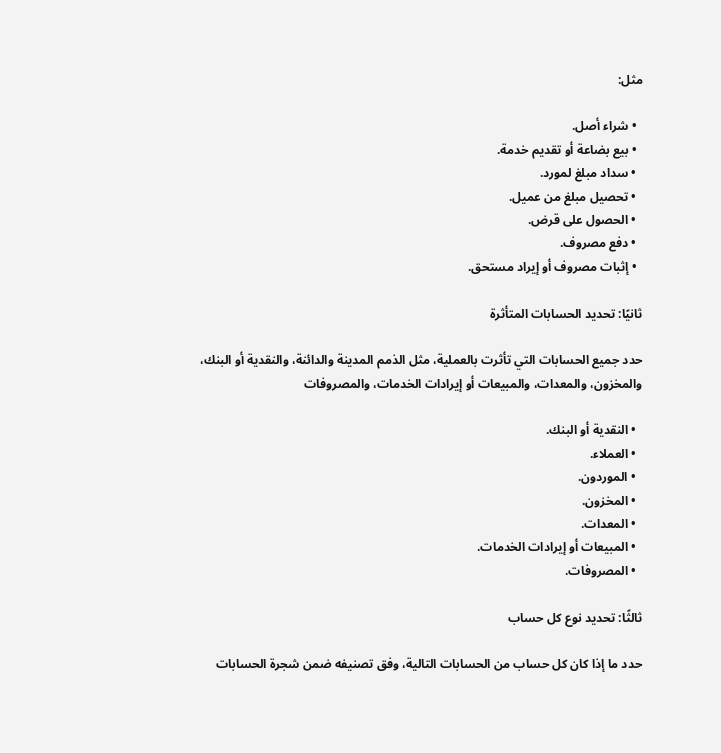مثل:

  • شراء أصل.
  • بيع بضاعة أو تقديم خدمة.
  • سداد مبلغ لمورد.
  • تحصيل مبلغ من عميل.
  • الحصول على قرض.
  • دفع مصروف.
  • إثبات مصروف أو إيراد مستحق.

ثانيًا: تحديد الحسابات المتأثرة

حدد جميع الحسابات التي تأثرت بالعملية، مثل الذمم المدينة والدائنة، والنقدية أو البنك، والمخزون، والمعدات، والمبيعات أو إيرادات الخدمات، والمصروفات

  • النقدية أو البنك.
  • العملاء.
  • الموردون.
  • المخزون.
  • المعدات.
  • المبيعات أو إيرادات الخدمات.
  • المصروفات.

ثالثًا: تحديد نوع كل حساب

حدد ما إذا كان كل حساب من الحسابات التالية، وفق تصنيفه ضمن شجرة الحسابات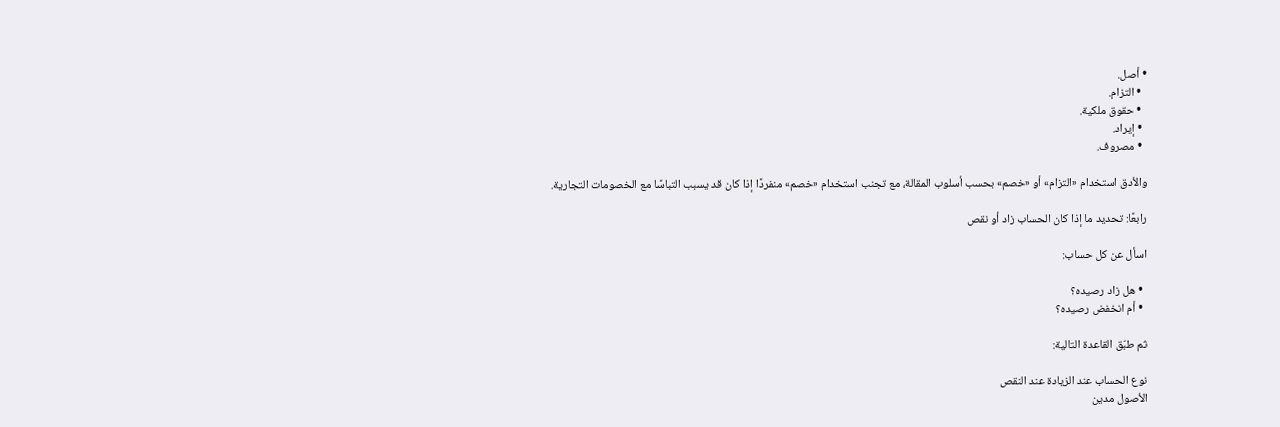• أصل.
  • التزام.
  • حقوق ملكية.
  • إيراد.
  • مصروف.

والأدق استخدام «التزام» أو «خصم» بحسب أسلوب المقالة، مع تجنب استخدام «خصم» منفردًا إذا كان قد يسبب التباسًا مع الخصومات التجارية.

رابعًا: تحديد ما إذا كان الحساب زاد أو نقص

اسأل عن كل حساب:

  • هل زاد رصيده؟
  • أم انخفض رصيده؟

ثم طبّق القاعدة التالية:

نوع الحساب عند الزيادة عند النقص
الأصول مدين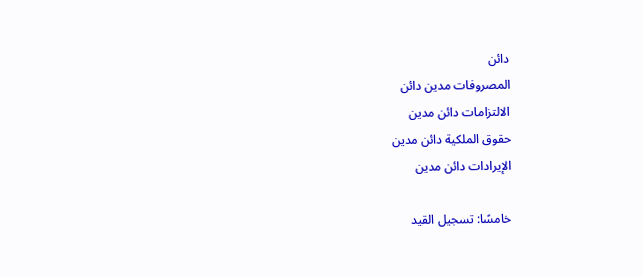دائن
المصروفات مدين دائن
الالتزامات دائن مدين
حقوق الملكية دائن مدين
الإيرادات دائن مدين

خامسًا: تسجيل القيد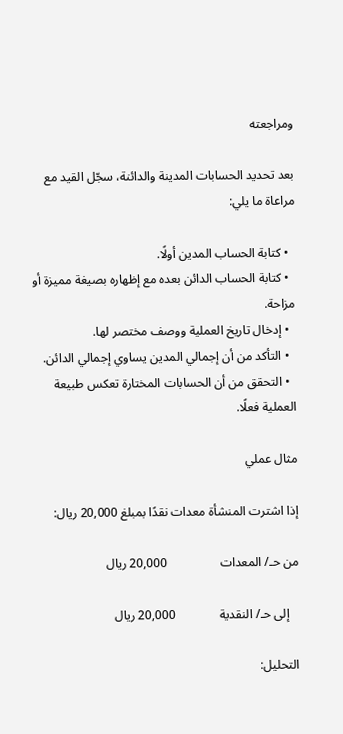ومراجعته

بعد تحديد الحسابات المدينة والدائنة، سجّل القيد مع مراعاة ما يلي:

  • كتابة الحساب المدين أولًا.
  • كتابة الحساب الدائن بعده مع إظهاره بصيغة مميزة أو مزاحة.
  • إدخال تاريخ العملية ووصف مختصر لها.
  • التأكد من أن إجمالي المدين يساوي إجمالي الدائن.
  • التحقق من أن الحسابات المختارة تعكس طبيعة العملية فعلًا.

مثال عملي

إذا اشترت المنشأة معدات نقدًا بمبلغ 20,000 ريال:

من حـ/ المعدات                 20,000 ريال

   إلى حـ/ النقدية              20,000 ريال

التحليل: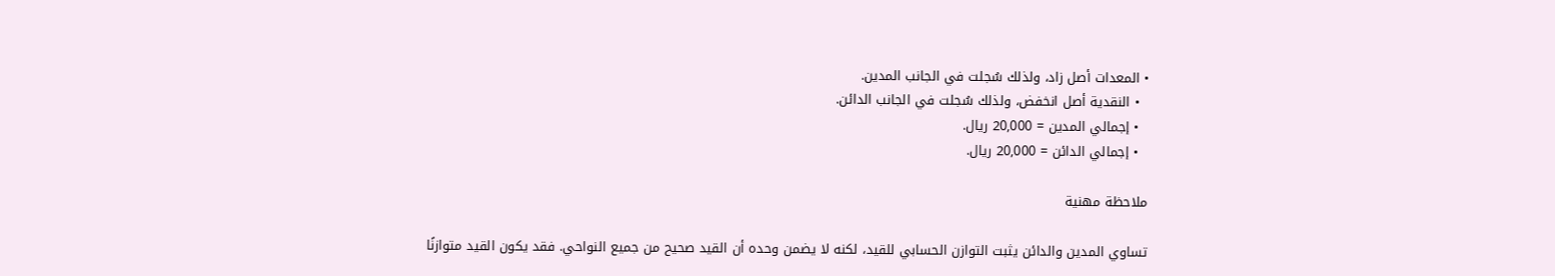• المعدات أصل زاد، ولذلك سُجلت في الجانب المدين.
  • النقدية أصل انخفض، ولذلك سُجلت في الجانب الدائن.
  • إجمالي المدين = 20,000 ريال.
  • إجمالي الدائن = 20,000 ريال.

ملاحظة مهنية

تساوي المدين والدائن يثبت التوازن الحسابي للقيد، لكنه لا يضمن وحده أن القيد صحيح من جميع النواحي. فقد يكون القيد متوازنًا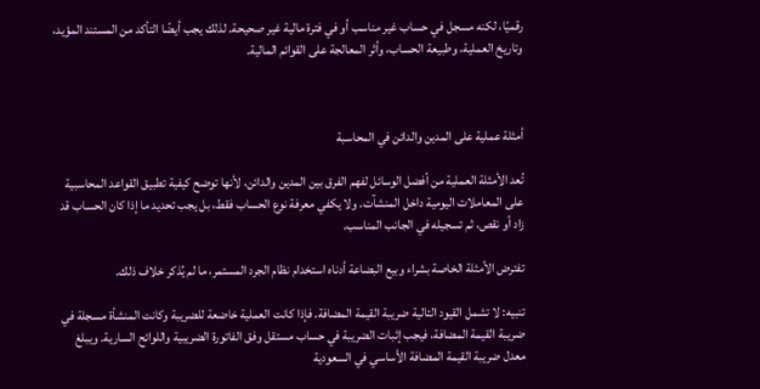رقميًا، لكنه مسجل في حساب غير مناسب أو في فترة مالية غير صحيحة. لذلك يجب أيضًا التأكد من المستند المؤيد، وتاريخ العملية، وطبيعة الحساب، وأثر المعالجة على القوائم المالية.



أمثلة عملية على المدين والدائن في المحاسبة

تُعد الأمثلة العملية من أفضل الوسائل لفهم الفرق بين المدين والدائن، لأنها توضح كيفية تطبيق القواعد المحاسبية على المعاملات اليومية داخل المنشآت. ولا يكفي معرفة نوع الحساب فقط، بل يجب تحديد ما إذا كان الحساب قد زاد أو نقص، ثم تسجيله في الجانب المناسب.

تفترض الأمثلة الخاصة بشراء وبيع البضاعة أدناه استخدام نظام الجرد المستمر، ما لم يُذكر خلاف ذلك.

تنبيه: لا تشمل القيود التالية ضريبة القيمة المضافة. فإذا كانت العملية خاضعة للضريبة وكانت المنشأة مسجلة في ضريبة القيمة المضافة، فيجب إثبات الضريبة في حساب مستقل وفق الفاتورة الضريبية واللوائح السارية. ويبلغ معدل ضريبة القيمة المضافة الأساسي في السعودية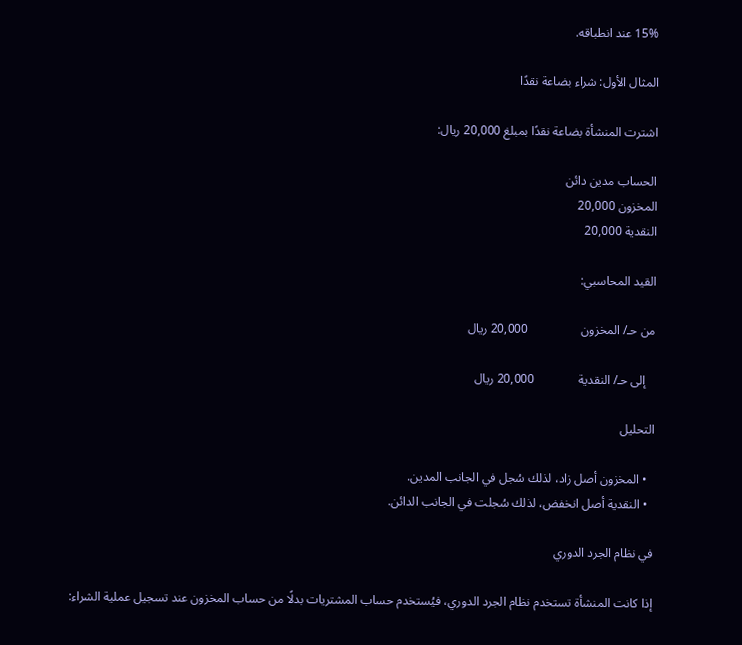15% عند انطباقه.

المثال الأول: شراء بضاعة نقدًا

اشترت المنشأة بضاعة نقدًا بمبلغ 20,000 ريال:

الحساب مدين دائن
المخزون 20,000
النقدية 20,000

القيد المحاسبي:

من حـ/ المخزون                 20,000 ريال

   إلى حـ/ النقدية              20,000 ريال

التحليل

  • المخزون أصل زاد، لذلك سُجل في الجانب المدين.
  • النقدية أصل انخفض، لذلك سُجلت في الجانب الدائن.

في نظام الجرد الدوري

إذا كانت المنشأة تستخدم نظام الجرد الدوري، فيُستخدم حساب المشتريات بدلًا من حساب المخزون عند تسجيل عملية الشراء: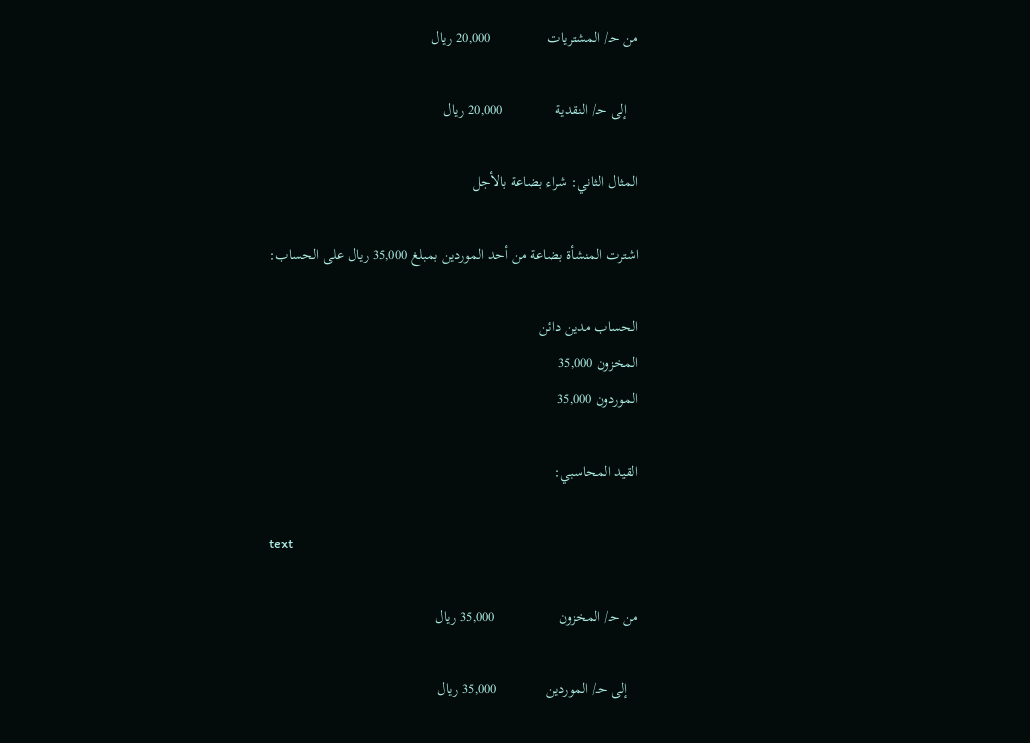من حـ/ المشتريات               20,000 ريال

   إلى حـ/ النقدية              20,000 ريال

المثال الثاني: شراء بضاعة بالأجل

اشترت المنشأة بضاعة من أحد الموردين بمبلغ 35,000 ريال على الحساب:

الحساب مدين دائن
المخزون 35,000
الموردون 35,000

القيد المحاسبي:

text

من حـ/ المخزون                 35,000 ريال

   إلى حـ/ الموردين             35,000 ريال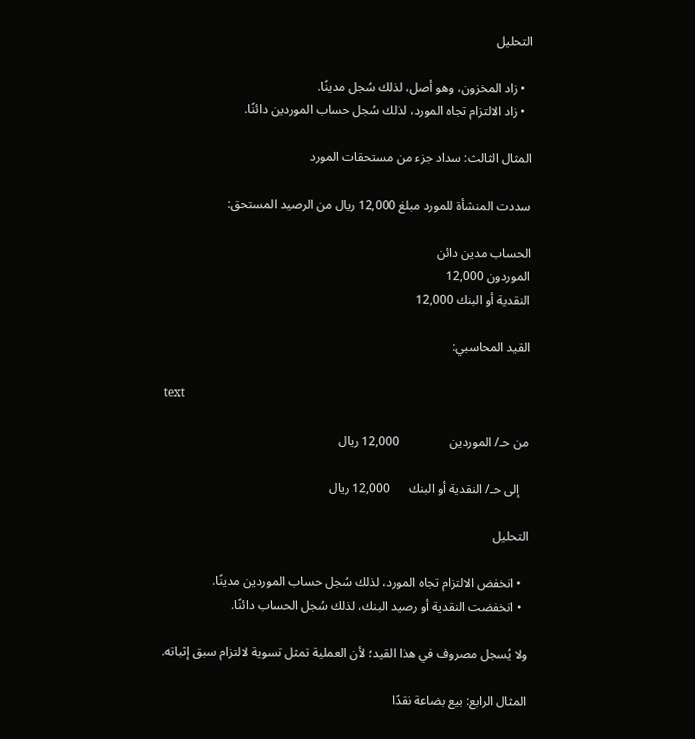التحليل

  • زاد المخزون، وهو أصل، لذلك سُجل مدينًا.
  • زاد الالتزام تجاه المورد، لذلك سُجل حساب الموردين دائنًا.

المثال الثالث: سداد جزء من مستحقات المورد

سددت المنشأة للمورد مبلغ 12,000 ريال من الرصيد المستحق:

الحساب مدين دائن
الموردون 12,000
النقدية أو البنك 12,000

القيد المحاسبي:

text

من حـ/ الموردين                12,000 ريال

   إلى حـ/ النقدية أو البنك      12,000 ريال

التحليل

  • انخفض الالتزام تجاه المورد، لذلك سُجل حساب الموردين مدينًا.
  • انخفضت النقدية أو رصيد البنك، لذلك سُجل الحساب دائنًا.

ولا يُسجل مصروف في هذا القيد؛ لأن العملية تمثل تسوية لالتزام سبق إثباته.

المثال الرابع: بيع بضاعة نقدًا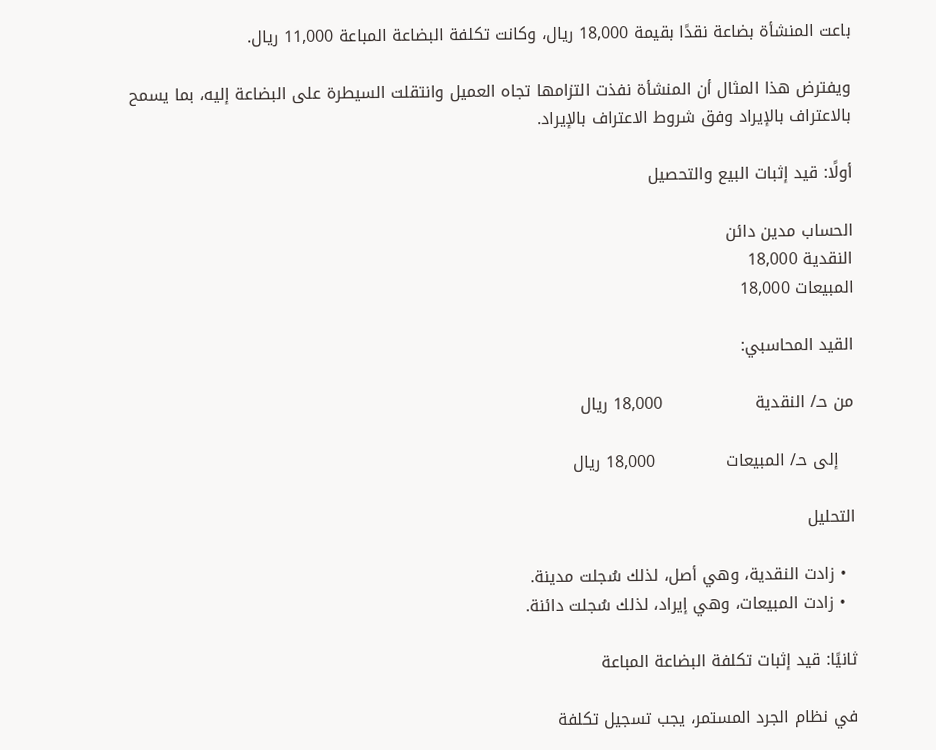باعت المنشأة بضاعة نقدًا بقيمة 18,000 ريال، وكانت تكلفة البضاعة المباعة 11,000 ريال.

ويفترض هذا المثال أن المنشأة نفذت التزامها تجاه العميل وانتقلت السيطرة على البضاعة إليه، بما يسمح بالاعتراف بالإيراد وفق شروط الاعتراف بالإيراد.

أولًا: قيد إثبات البيع والتحصيل

الحساب مدين دائن
النقدية 18,000
المبيعات 18,000

القيد المحاسبي:

من حـ/ النقدية                 18,000 ريال

   إلى حـ/ المبيعات             18,000 ريال

التحليل

  • زادت النقدية، وهي أصل، لذلك سُجلت مدينة.
  • زادت المبيعات، وهي إيراد، لذلك سُجلت دائنة.

ثانيًا: قيد إثبات تكلفة البضاعة المباعة

في نظام الجرد المستمر، يجب تسجيل تكلفة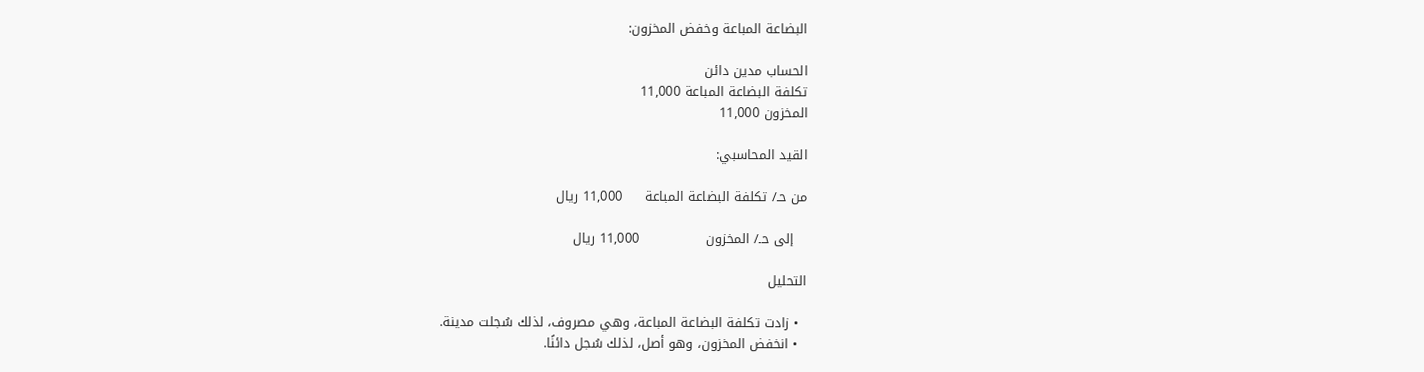البضاعة المباعة وخفض المخزون:

الحساب مدين دائن
تكلفة البضاعة المباعة 11,000
المخزون 11,000

القيد المحاسبي:

من حـ/ تكلفة البضاعة المباعة     11,000 ريال

   إلى حـ/ المخزون               11,000 ريال

التحليل

  • زادت تكلفة البضاعة المباعة، وهي مصروف، لذلك سُجلت مدينة.
  • انخفض المخزون، وهو أصل، لذلك سُجل دائنًا.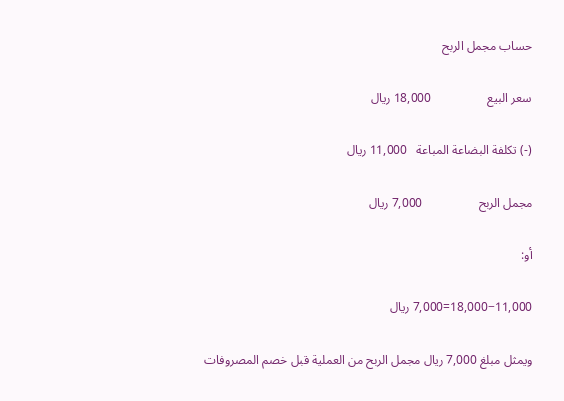حساب مجمل الربح

سعر البيع                  18,000 ريال

(-) تكلفة البضاعة المباعة   11,000 ريال

مجمل الربح                  7,000 ريال

أو:

18,000−11,000=7,000 ريال

ويمثل مبلغ 7,000 ريال مجمل الربح من العملية قبل خصم المصروفات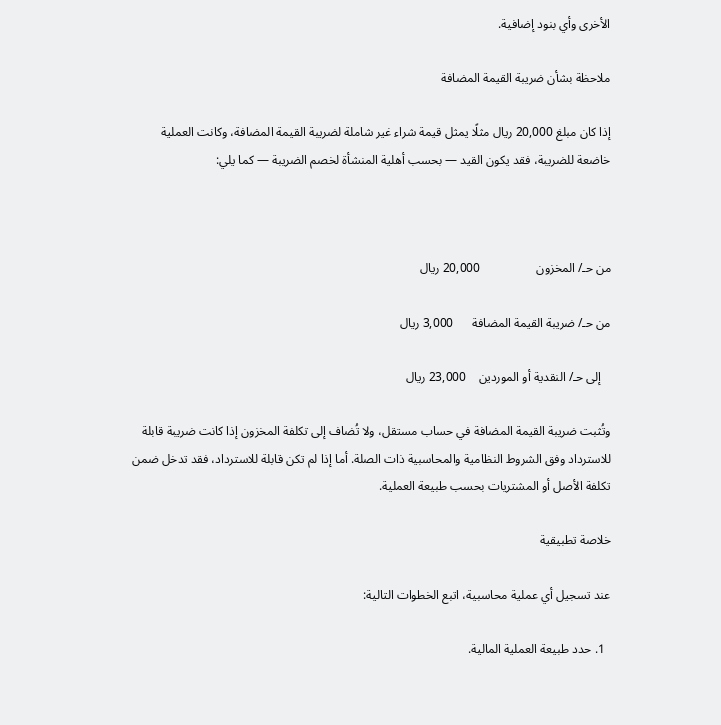الأخرى وأي بنود إضافية.

ملاحظة بشأن ضريبة القيمة المضافة

إذا كان مبلغ 20,000 ريال مثلًا يمثل قيمة شراء غير شاملة لضريبة القيمة المضافة، وكانت العملية خاضعة للضريبة، فقد يكون القيد — بحسب أهلية المنشأة لخصم الضريبة — كما يلي:



من حـ/ المخزون                  20,000 ريال

من حـ/ ضريبة القيمة المضافة      3,000 ريال

   إلى حـ/ النقدية أو الموردين    23,000 ريال

وتُثبت ضريبة القيمة المضافة في حساب مستقل، ولا تُضاف إلى تكلفة المخزون إذا كانت ضريبة قابلة للاسترداد وفق الشروط النظامية والمحاسبية ذات الصلة. أما إذا لم تكن قابلة للاسترداد، فقد تدخل ضمن تكلفة الأصل أو المشتريات بحسب طبيعة العملية.

خلاصة تطبيقية

عند تسجيل أي عملية محاسبية، اتبع الخطوات التالية:

  1. حدد طبيعة العملية المالية.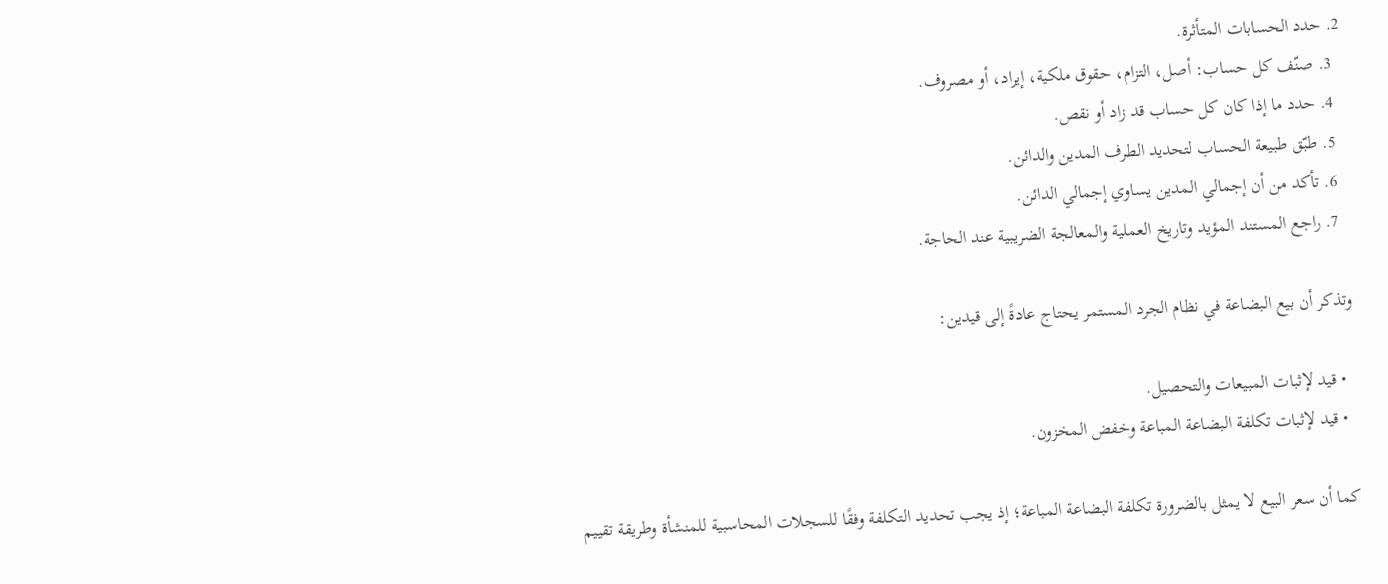2. حدد الحسابات المتأثرة.
  3. صنّف كل حساب: أصل، التزام، حقوق ملكية، إيراد، أو مصروف.
  4. حدد ما إذا كان كل حساب قد زاد أو نقص.
  5. طبّق طبيعة الحساب لتحديد الطرف المدين والدائن.
  6. تأكد من أن إجمالي المدين يساوي إجمالي الدائن.
  7. راجع المستند المؤيد وتاريخ العملية والمعالجة الضريبية عند الحاجة.

وتذكر أن بيع البضاعة في نظام الجرد المستمر يحتاج عادةً إلى قيدين:

  • قيد لإثبات المبيعات والتحصيل.
  • قيد لإثبات تكلفة البضاعة المباعة وخفض المخزون.

كما أن سعر البيع لا يمثل بالضرورة تكلفة البضاعة المباعة؛ إذ يجب تحديد التكلفة وفقًا للسجلات المحاسبية للمنشأة وطريقة تقييم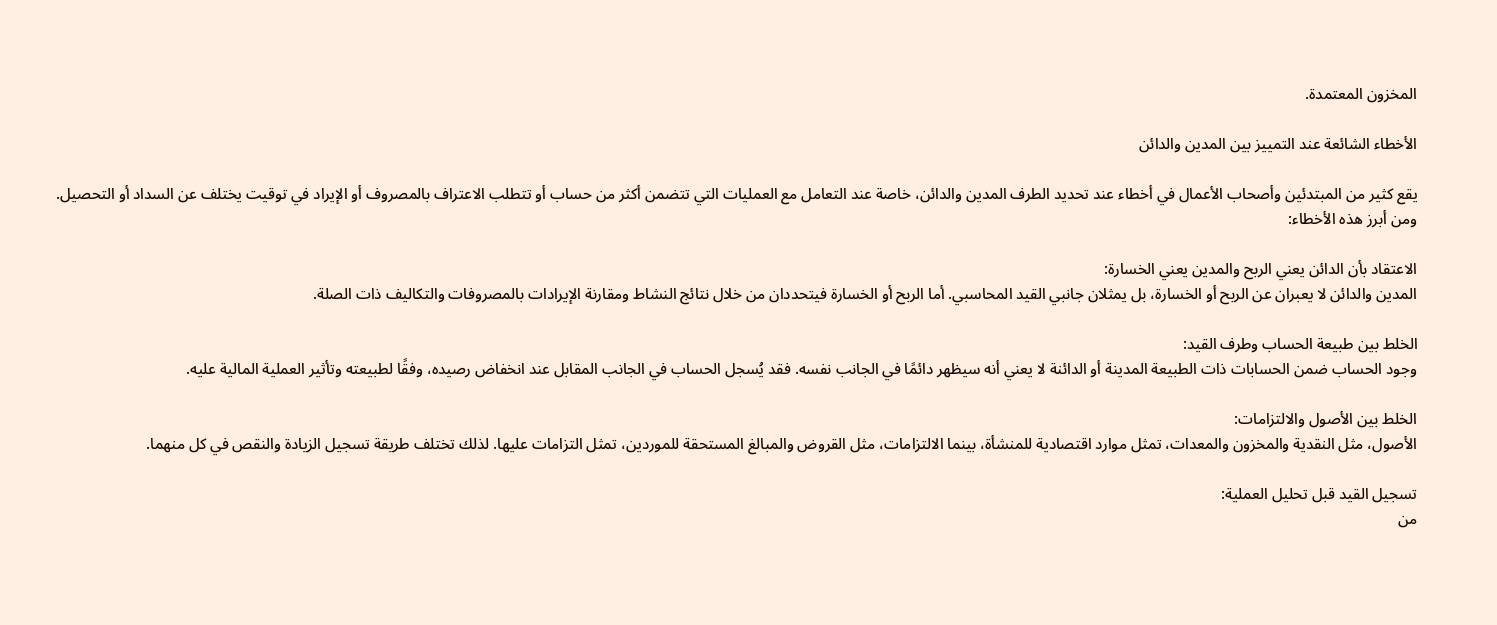المخزون المعتمدة.

الأخطاء الشائعة عند التمييز بين المدين والدائن

يقع كثير من المبتدئين وأصحاب الأعمال في أخطاء عند تحديد الطرف المدين والدائن، خاصة عند التعامل مع العمليات التي تتضمن أكثر من حساب أو تتطلب الاعتراف بالمصروف أو الإيراد في توقيت يختلف عن السداد أو التحصيل. ومن أبرز هذه الأخطاء:

الاعتقاد بأن الدائن يعني الربح والمدين يعني الخسارة:
المدين والدائن لا يعبران عن الربح أو الخسارة، بل يمثلان جانبي القيد المحاسبي. أما الربح أو الخسارة فيتحددان من خلال نتائج النشاط ومقارنة الإيرادات بالمصروفات والتكاليف ذات الصلة.

الخلط بين طبيعة الحساب وطرف القيد:
وجود الحساب ضمن الحسابات ذات الطبيعة المدينة أو الدائنة لا يعني أنه سيظهر دائمًا في الجانب نفسه. فقد يُسجل الحساب في الجانب المقابل عند انخفاض رصيده، وفقًا لطبيعته وتأثير العملية المالية عليه.

الخلط بين الأصول والالتزامات:
الأصول، مثل النقدية والمخزون والمعدات، تمثل موارد اقتصادية للمنشأة، بينما الالتزامات، مثل القروض والمبالغ المستحقة للموردين، تمثل التزامات عليها. لذلك تختلف طريقة تسجيل الزيادة والنقص في كل منهما.

تسجيل القيد قبل تحليل العملية:
من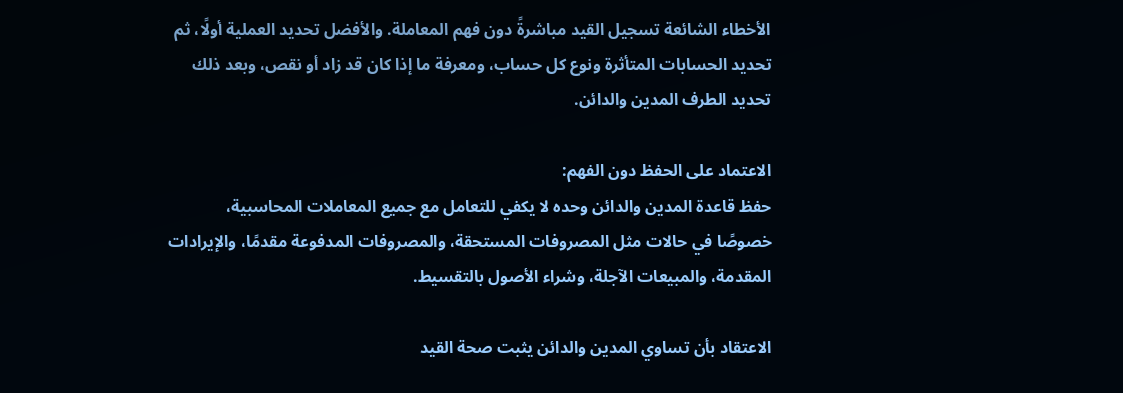الأخطاء الشائعة تسجيل القيد مباشرةً دون فهم المعاملة. والأفضل تحديد العملية أولًا، ثم تحديد الحسابات المتأثرة ونوع كل حساب، ومعرفة ما إذا كان قد زاد أو نقص، وبعد ذلك تحديد الطرف المدين والدائن.

الاعتماد على الحفظ دون الفهم:
حفظ قاعدة المدين والدائن وحده لا يكفي للتعامل مع جميع المعاملات المحاسبية، خصوصًا في حالات مثل المصروفات المستحقة، والمصروفات المدفوعة مقدمًا، والإيرادات المقدمة، والمبيعات الآجلة، وشراء الأصول بالتقسيط.

الاعتقاد بأن تساوي المدين والدائن يثبت صحة القيد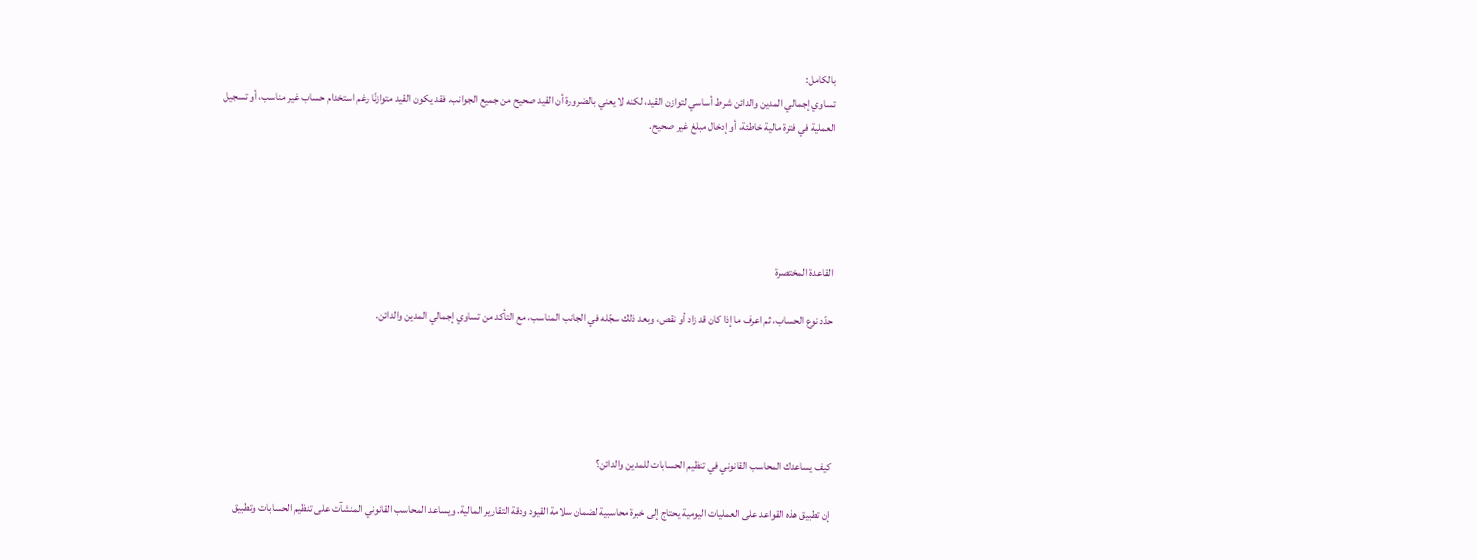بالكامل:
تساوي إجمالي المدين والدائن شرط أساسي لتوازن القيد، لكنه لا يعني بالضرورة أن القيد صحيح من جميع الجوانب. فقد يكون القيد متوازنًا رغم استخدام حساب غير مناسب، أو تسجيل العملية في فترة مالية خاطئة، أو إدخال مبلغ غير صحيح.





القاعدة المختصرة

حدّد نوع الحساب، ثم اعرف ما إذا كان قد زاد أو نقص، وبعد ذلك سجّله في الجانب المناسب، مع التأكد من تساوي إجمالي المدين والدائن.





كيف يساعدك المحاسب القانوني في تنظيم الحسابات للمدين والدائن؟

إن تطبيق هذه القواعد على العمليات اليومية يحتاج إلى خبرة محاسبية لضمان سلامة القيود ودقة التقارير المالية. ويساعد المحاسب القانوني المنشآت على تنظيم الحسابات وتطبيق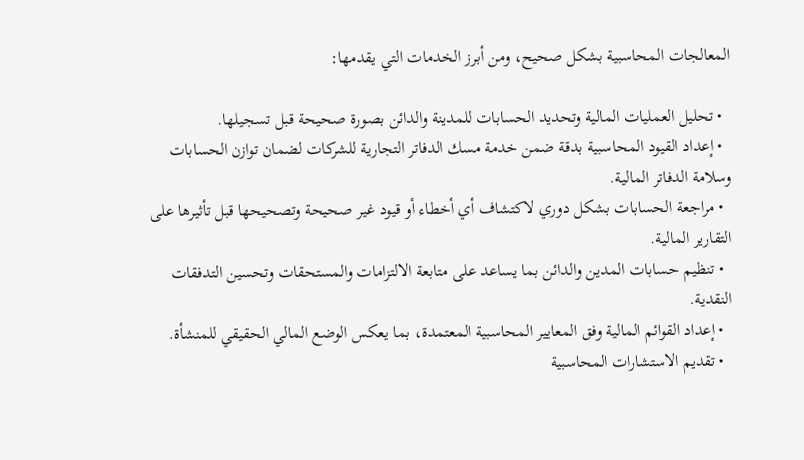المعالجات المحاسبية بشكل صحيح، ومن أبرز الخدمات التي يقدمها:

  • تحليل العمليات المالية وتحديد الحسابات للمدينة والدائن بصورة صحيحة قبل تسجيلها.
  • إعداد القيود المحاسبية بدقة ضمن خدمة مسك الدفاتر التجارية للشركات لضمان توازن الحسابات وسلامة الدفاتر المالية.
  • مراجعة الحسابات بشكل دوري لاكتشاف أي أخطاء أو قيود غير صحيحة وتصحيحها قبل تأثيرها على التقارير المالية.
  • تنظيم حسابات المدين والدائن بما يساعد على متابعة الالتزامات والمستحقات وتحسين التدفقات النقدية.
  • إعداد القوائم المالية وفق المعايير المحاسبية المعتمدة، بما يعكس الوضع المالي الحقيقي للمنشأة.
  • تقديم الاستشارات المحاسبية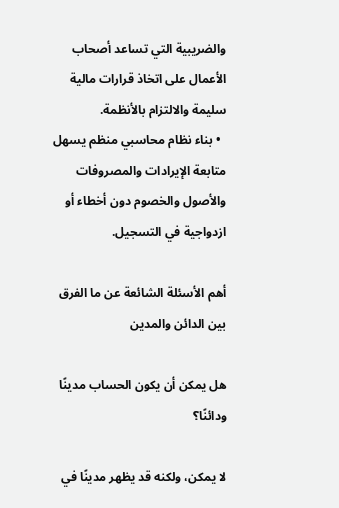والضريبية التي تساعد أصحاب الأعمال على اتخاذ قرارات مالية سليمة والالتزام بالأنظمة.
  • بناء نظام محاسبي منظم يسهل متابعة الإيرادات والمصروفات والأصول والخصوم دون أخطاء أو ازدواجية في التسجيل.

أهم الأسئلة الشائعة عن ما الفرق بين الدائن والمدين

هل يمكن أن يكون الحساب مدينًا ودائنًا؟

لا يمكن، ولكنه قد يظهر مدينًا في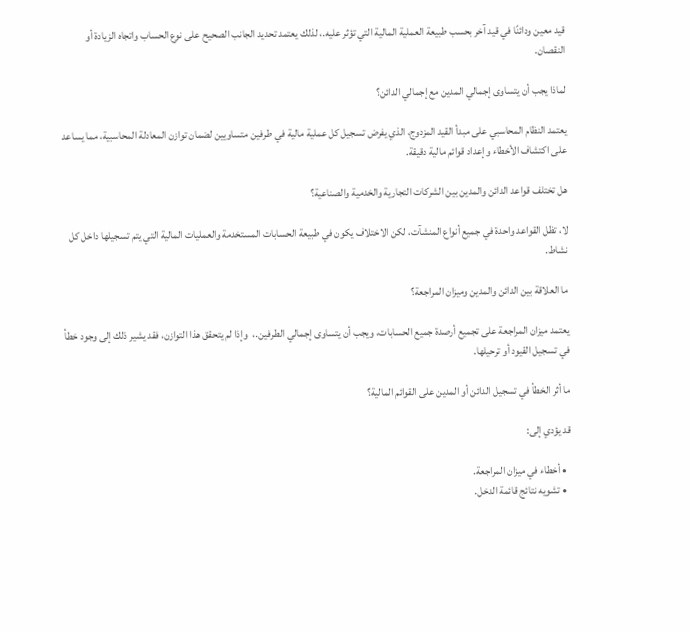قيد معين ودائنًا في قيد آخر بحسب طبيعة العملية المالية التي تؤثر عليه.، لذلك يعتمد تحديد الجانب الصحيح على نوع الحساب واتجاه الزيادة أو النقصان.

لماذا يجب أن يتساوى إجمالي المدين مع إجمالي الدائن؟

يعتمد النظام المحاسبي على مبدأ القيد المزدوج، الذي يفرض تسجيل كل عملية مالية في طرفين متساويين لضمان توازن المعادلة المحاسبية، مما يساعد على اكتشاف الأخطاء وإعداد قوائم مالية دقيقة.

هل تختلف قواعد الدائن والمدين بين الشركات التجارية والخدمية والصناعية؟

لا، تظل القواعد واحدة في جميع أنواع المنشآت، لكن الاختلاف يكون في طبيعة الحسابات المستخدمة والعمليات المالية التي يتم تسجيلها داخل كل نشاط.

ما العلاقة بين الدائن والمدين وميزان المراجعة؟

يعتمد ميزان المراجعة على تجميع أرصدة جميع الحسابات، ويجب أن يتساوى إجمالي الطرفين.،  وإذا لم يتحقق هذا التوازن، فقد يشير ذلك إلى وجود خطأ في تسجيل القيود أو ترحيلها.

ما أثر الخطأ في تسجيل الدائن أو المدين على القوائم المالية؟

قد يؤدي إلى:

  • أخطاء في ميزان المراجعة.
  • تشويه نتائج قائمة الدخل.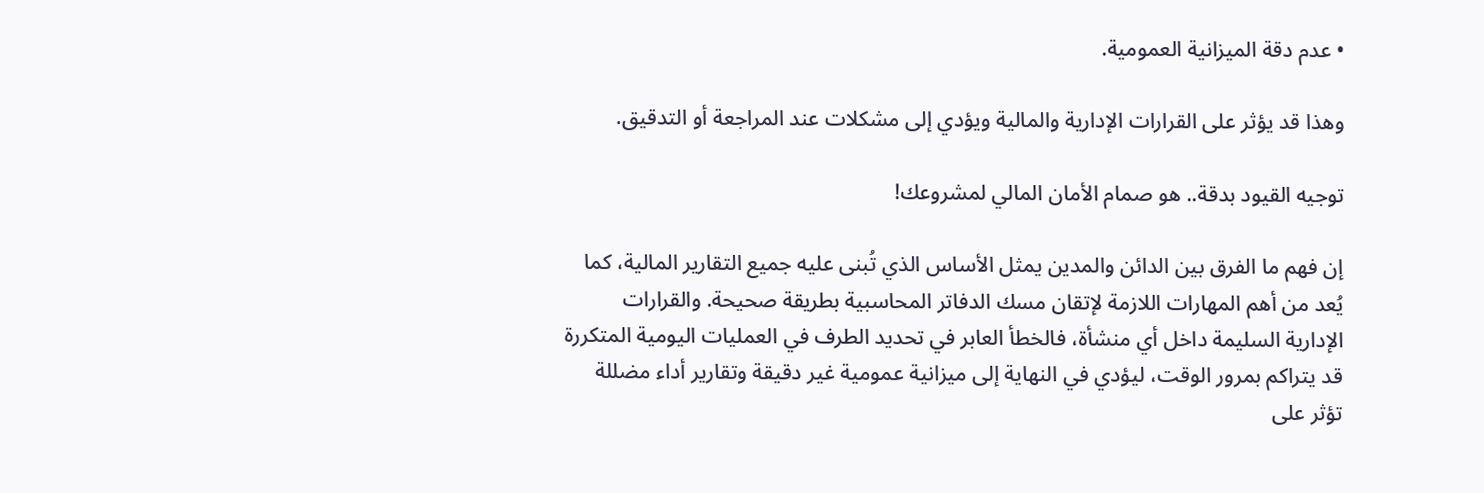• عدم دقة الميزانية العمومية.

وهذا قد يؤثر على القرارات الإدارية والمالية ويؤدي إلى مشكلات عند المراجعة أو التدقيق.

توجيه القيود بدقة.. هو صمام الأمان المالي لمشروعك!

إن فهم ما الفرق بين الدائن والمدين يمثل الأساس الذي تُبنى عليه جميع التقارير المالية، كما يُعد من أهم المهارات اللازمة لإتقان مسك الدفاتر المحاسبية بطريقة صحيحة. والقرارات الإدارية السليمة داخل أي منشأة، فالخطأ العابر في تحديد الطرف في العمليات اليومية المتكررة قد يتراكم بمرور الوقت، ليؤدي في النهاية إلى ميزانية عمومية غير دقيقة وتقارير أداء مضللة تؤثر على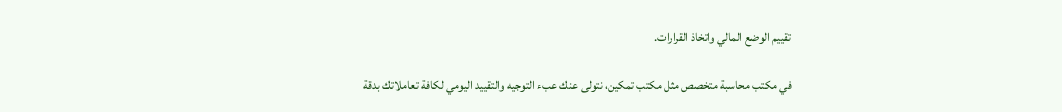تقييم الوضع المالي واتخاذ القرارات.

في مكتب محاسبة متخصص مثل مكتب تمكين، نتولى عنك عبء التوجيه والتقييد اليومي لكافة تعاملاتك بدقة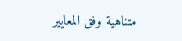متناهية وفق المعايير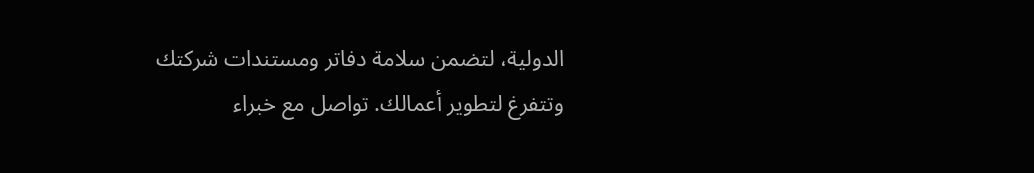الدولية، لتضمن سلامة دفاتر ومستندات شركتك وتتفرغ لتطوير أعمالك. تواصل مع خبراء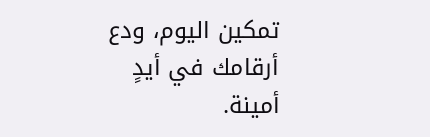تمكين اليوم، ودع أرقامك في أيدٍ أمينة.